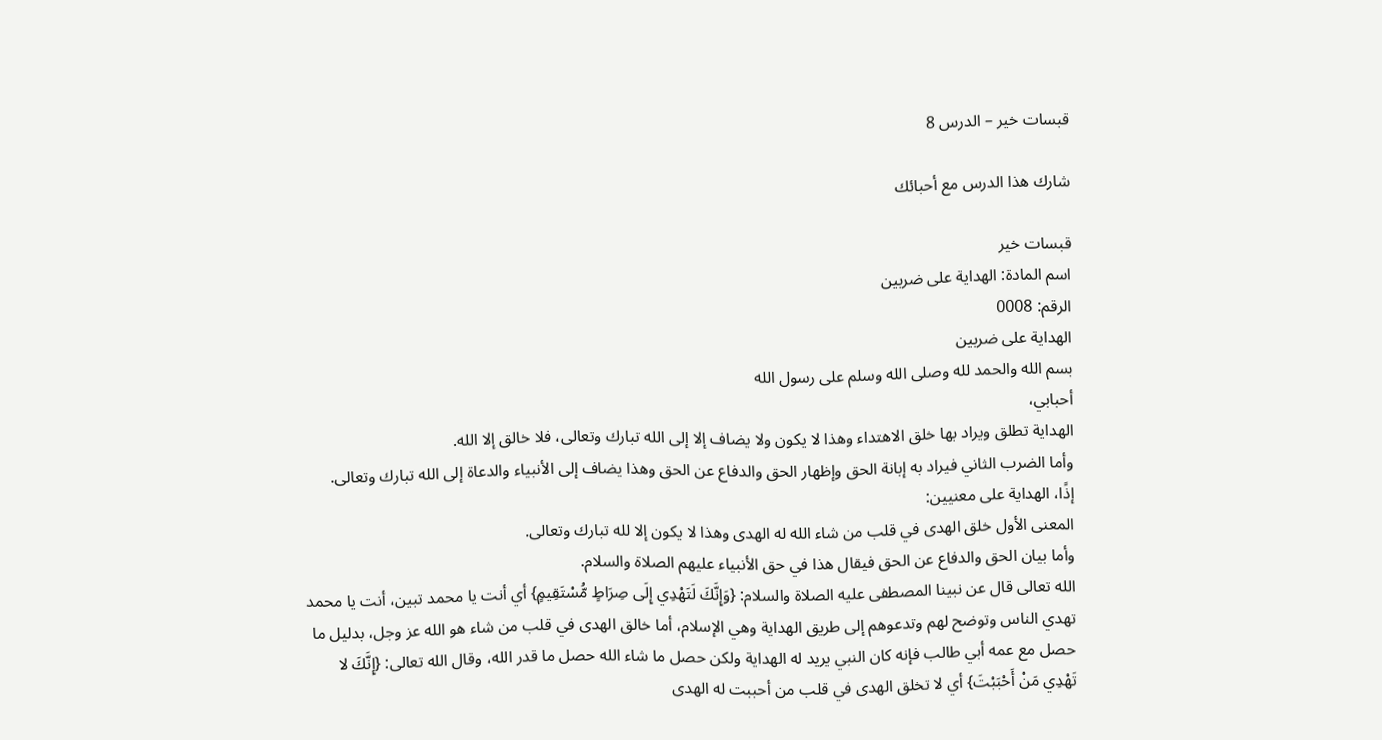قبسات خير – الدرس 8

شارك هذا الدرس مع أحبائك

قبسات خير
اسم المادة: الهداية على ضربين
الرقم: 0008
الهداية على ضربين
بسم الله والحمد لله وصلى الله وسلم على رسول الله
أحبابي،
الهداية تطلق ويراد بها خلق الاهتداء وهذا لا يكون ولا يضاف إلا إلى الله تبارك وتعالى، فلا خالق إلا الله.
وأما الضرب الثاني فيراد به إبانة الحق وإظهار الحق والدفاع عن الحق وهذا يضاف إلى الأنبياء والدعاة إلى الله تبارك وتعالى.
إذًا، الهداية على معنيين:
المعنى الأول خلق الهدى في قلب من شاء الله له الهدى وهذا لا يكون إلا لله تبارك وتعالى.
وأما بيان الحق والدفاع عن الحق فيقال هذا في حق الأنبياء عليهم الصلاة والسلام.
الله تعالى قال عن نبينا المصطفى عليه الصلاة والسلام: {وَإِنَّكَ لَتَهْدِي إِلَى صِرَاطٍ مُّسْتَقِيمٍ} أي أنت يا محمد تبين، أنت يا محمد تهدي الناس وتوضح لهم وتدعوهم إلى طريق الهداية وهي الإسلام، أما خالق الهدى في قلب من شاء هو الله عز وجل، بدليل ما حصل مع عمه أبي طالب فإنه كان النبي يريد له الهداية ولكن حصل ما شاء الله حصل ما قدر الله، وقال الله تعالى: {إِنَّكَ لا تَهْدِي مَنْ أَحْبَبْتَ} أي لا تخلق الهدى في قلب من أحببت له الهدى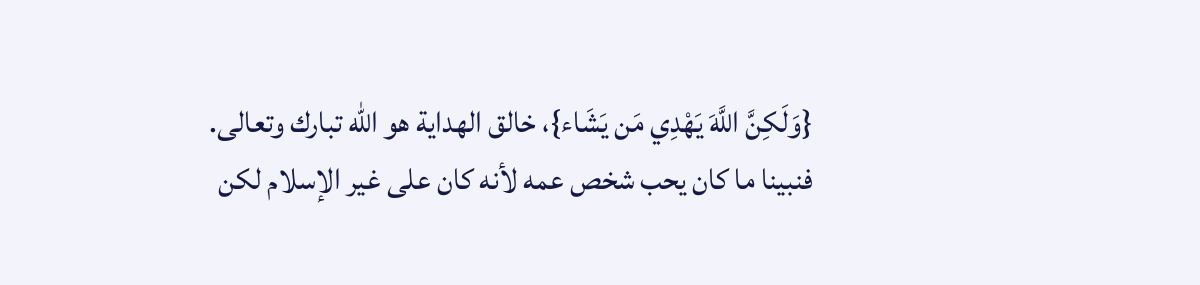{وَلَكِنَّ اللَّهَ يَهْدِي مَن يَشَاء}، خالق الهداية هو الله تبارك وتعالى.
فنبينا ما كان يحب شخص عمه لأنه كان على غير الإسلام لكن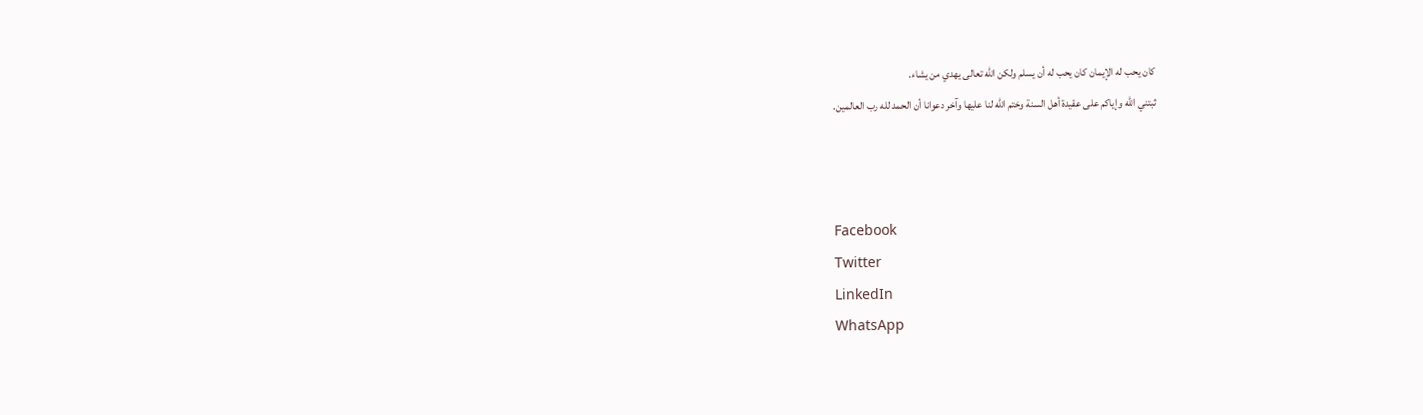كان يحب له الإيمان كان يحب له أن يسلم ولكن الله تعالى يهدي من يشاء.
ثبتني الله وإياكم على عقيدة أهل السنة وختم الله لنا عليها وآخر دعوانا أن الحمد لله رب العالمين.



Facebook
Twitter
LinkedIn
WhatsApp